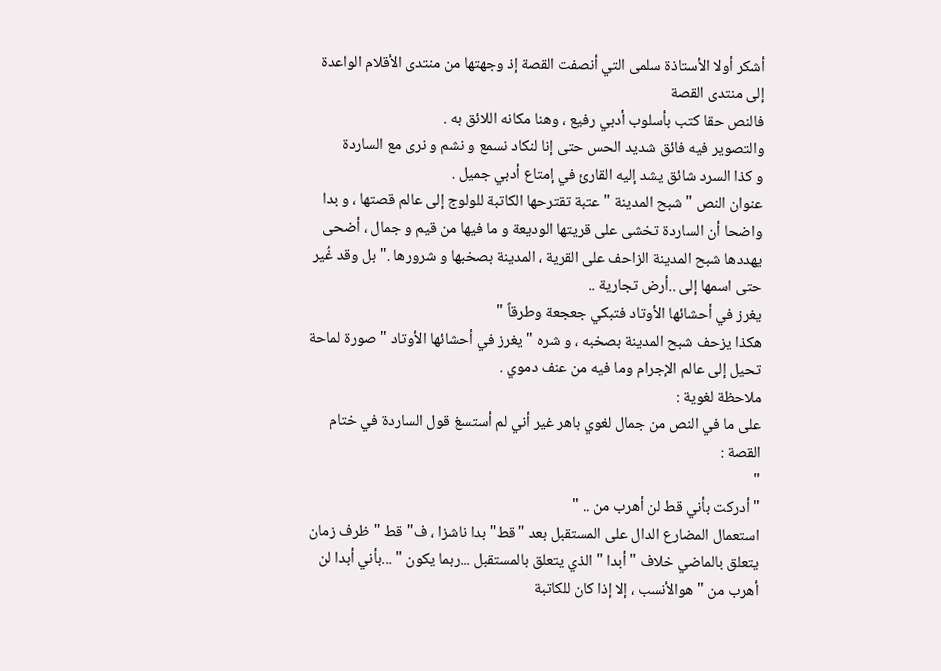أشكر أولا الأستاذة سلمى التي أنصفت القصة إذ وجهتها من منتدى الأقلام الواعدة إلى منتدى القصة
فالنص حقا كتب بأسلوب أدبي رفيع ، وهنا مكانه اللائق به .
والتصوير فيه فائق شديد الحس حتى إنا لنكاد نسمع و نشم و نرى مع الساردة
و كذا السرد شائق يشد إليه القارئ في إمتاع أدبي جميل .
عنوان النص " شبح المدينة " عتبة تقترحها الكاتبة للولوج إلى عالم قصتها ، و بدا واضحا أن الساردة تخشى على قريتها الوديعة و ما فيها من قيم و جمال ، أضحى يهددها شبح المدينة الزاحف على القرية ، المدينة بصخبها و شرورها ." بل وقد غُير حتى اسمها إلى ..أرض تجارية ..
يغرز في أحشائها الأوتاد فتبكي جعجعة وطرقاً "
هكذا يزحف شبح المدينة بصخبه ، و شره " يغرز في أحشائها الأوتاد " صورة لماحة تحيل إلى عالم الإجرام وما فيه من عنف دموي .
ملاحظة لغوية :
على ما في النص من جمال لغوي باهر غير أني لم أستسغ قول الساردة في ختام القصة :
"
"أدركت بأني قط لن أهرب من .. "
استعمال المضارع الدال على المستقبل بعد "قط" بدا ناشزا ، ف" قط " ظرف زمان يتعلق بالماضي خلاف " أبدا " الذي يتعلق بالمستقبل ...ربما يكون " ...بأني أبدا لن أهرب من " هوالأنسب ، إلا إذا كان للكاتبة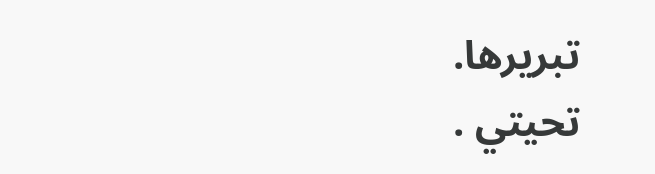تبريرها.
تحيتي .